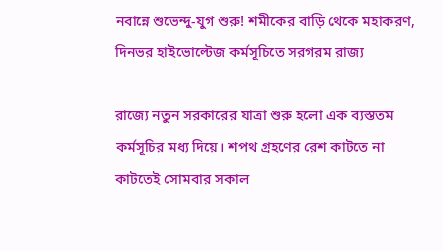নবান্নে শুভেন্দু-যুগ শুরু! শমীকের বাড়ি থেকে মহাকরণ, দিনভর হাইভোল্টেজ কর্মসূচিতে সরগরম রাজ্য

রাজ্যে নতুন সরকারের যাত্রা শুরু হলো এক ব্যস্ততম কর্মসূচির মধ্য দিয়ে। শপথ গ্রহণের রেশ কাটতে না কাটতেই সোমবার সকাল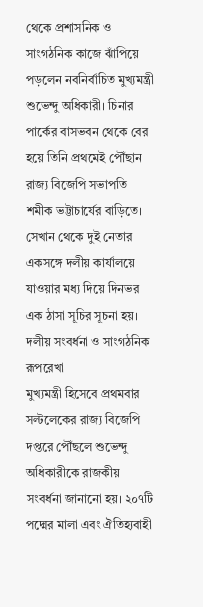থেকে প্রশাসনিক ও সাংগঠনিক কাজে ঝাঁপিয়ে পড়লেন নবনির্বাচিত মুখ্যমন্ত্রী শুভেন্দু অধিকারী। চিনার পার্কের বাসভবন থেকে বের হয়ে তিনি প্রথমেই পৌঁছান রাজ্য বিজেপি সভাপতি শমীক ভট্টাচার্যের বাড়িতে। সেখান থেকে দুই নেতার একসঙ্গে দলীয় কার্যালয়ে যাওয়ার মধ্য দিয়ে দিনভর এক ঠাসা সূচির সূচনা হয়।
দলীয় সংবর্ধনা ও সাংগঠনিক রূপরেখা
মুখ্যমন্ত্রী হিসেবে প্রথমবার সল্টলেকের রাজ্য বিজেপি দপ্তরে পৌঁছলে শুভেন্দু অধিকারীকে রাজকীয় সংবর্ধনা জানানো হয়। ২০৭টি পদ্মের মালা এবং ঐতিহ্যবাহী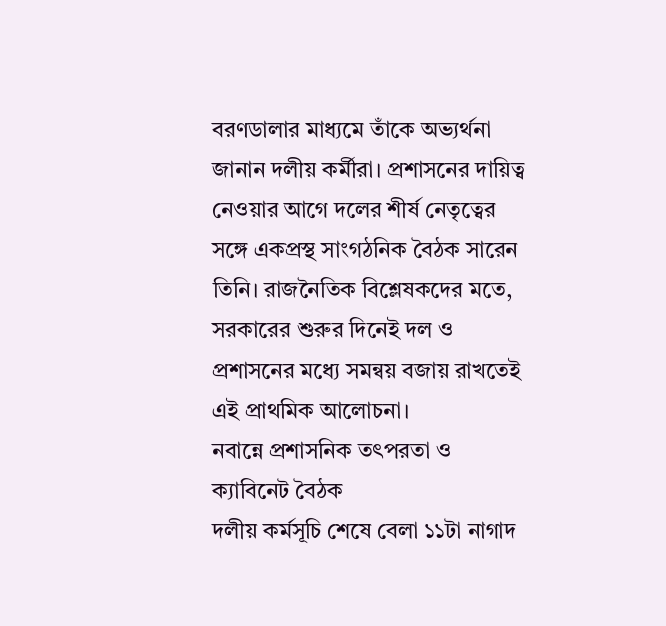বরণডালার মাধ্যমে তাঁকে অভ্যর্থনা জানান দলীয় কর্মীরা। প্রশাসনের দায়িত্ব নেওয়ার আগে দলের শীর্ষ নেতৃত্বের সঙ্গে একপ্রস্থ সাংগঠনিক বৈঠক সারেন তিনি। রাজনৈতিক বিশ্লেষকদের মতে, সরকারের শুরুর দিনেই দল ও প্রশাসনের মধ্যে সমন্বয় বজায় রাখতেই এই প্রাথমিক আলোচনা।
নবান্নে প্রশাসনিক তৎপরতা ও ক্যাবিনেট বৈঠক
দলীয় কর্মসূচি শেষে বেলা ১১টা নাগাদ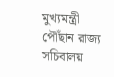মুখ্যমন্ত্রী পৌঁছান রাজ্য সচিবালয়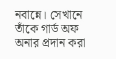নবান্নে। সেখানে তাঁকে গার্ড অফ অনার প্রদান করা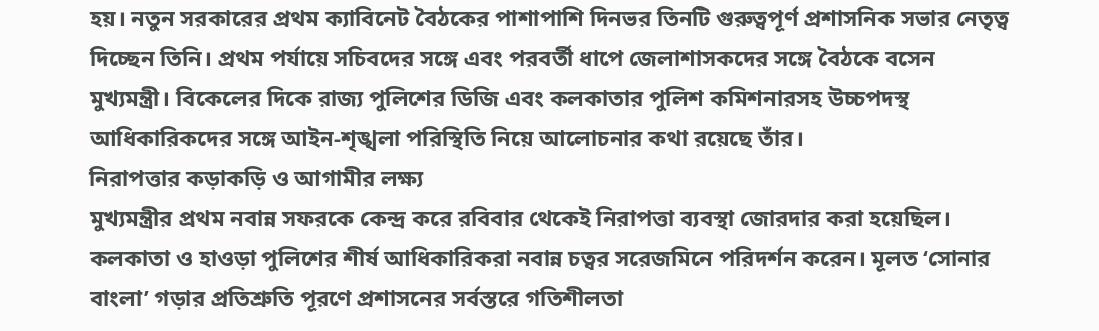হয়। নতুন সরকারের প্রথম ক্যাবিনেট বৈঠকের পাশাপাশি দিনভর তিনটি গুরুত্বপূর্ণ প্রশাসনিক সভার নেতৃত্ব দিচ্ছেন তিনি। প্রথম পর্যায়ে সচিবদের সঙ্গে এবং পরবর্তী ধাপে জেলাশাসকদের সঙ্গে বৈঠকে বসেন মুখ্যমন্ত্রী। বিকেলের দিকে রাজ্য পুলিশের ডিজি এবং কলকাতার পুলিশ কমিশনারসহ উচ্চপদস্থ আধিকারিকদের সঙ্গে আইন-শৃঙ্খলা পরিস্থিতি নিয়ে আলোচনার কথা রয়েছে তাঁর।
নিরাপত্তার কড়াকড়ি ও আগামীর লক্ষ্য
মুখ্যমন্ত্রীর প্রথম নবান্ন সফরকে কেন্দ্র করে রবিবার থেকেই নিরাপত্তা ব্যবস্থা জোরদার করা হয়েছিল। কলকাতা ও হাওড়া পুলিশের শীর্ষ আধিকারিকরা নবান্ন চত্বর সরেজমিনে পরিদর্শন করেন। মূলত ‘সোনার বাংলা’ গড়ার প্রতিশ্রুতি পূরণে প্রশাসনের সর্বস্তরে গতিশীলতা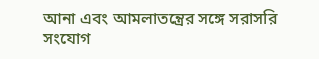আনা এবং আমলাতন্ত্রের সঙ্গে সরাসরি সংযোগ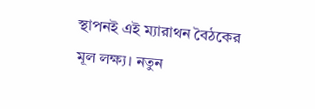স্থাপনই এই ম্যারাথন বৈঠকের মূল লক্ষ্য। নতুন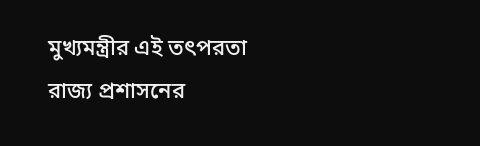মুখ্যমন্ত্রীর এই তৎপরতা রাজ্য প্রশাসনের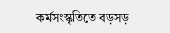কর্মসংস্কৃতিতে বড়সড়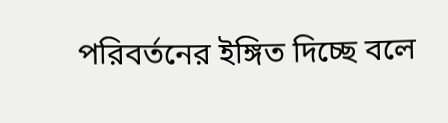পরিবর্তনের ইঙ্গিত দিচ্ছে বলে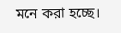মনে করা হচ্ছে।